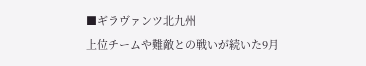■ギラヴァンツ北九州
上位チームや難敵との戦いが続いた9月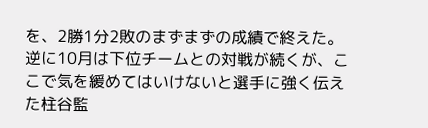を、2勝1分2敗のまずまずの成績で終えた。逆に10月は下位チームとの対戦が続くが、ここで気を緩めてはいけないと選手に強く伝えた柱谷監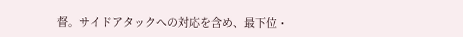督。サイドアタックへの対応を含め、最下位・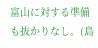富山に対する準備も抜かりなし。(島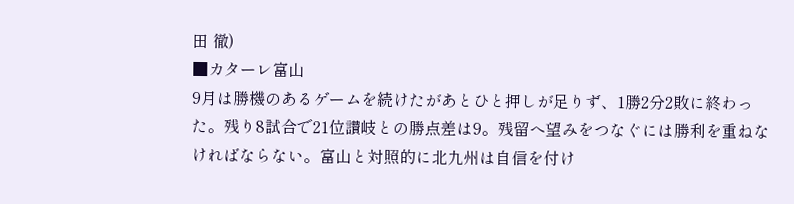田 徹)
■カターレ富山
9月は勝機のあるゲームを続けたがあとひと押しが足りず、1勝2分2敗に終わった。残り8試合で21位讃岐との勝点差は9。残留へ望みをつなぐには勝利を重ねなければならない。富山と対照的に北九州は自信を付け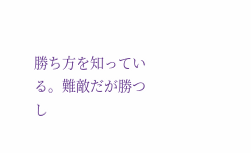勝ち方を知っている。難敵だが勝つし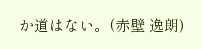か道はない。(赤壁 逸朗)